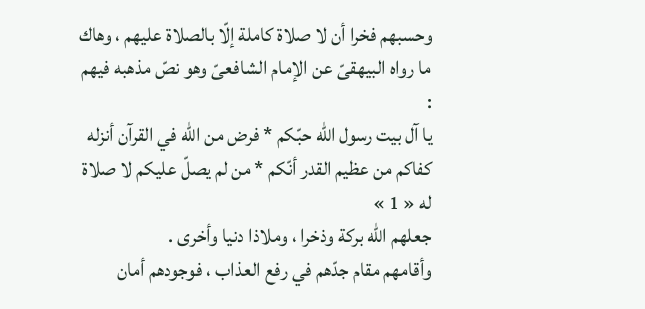وحسبهم فخرا أن لا صلاة كاملة إلّا بالصلاة عليهم ، وهاك ما رواه البيهقىّ عن الإمام الشافعىّ وهو نصّ مذهبه فيهم :
يا آل بيت رسول اللّه حبّكم * فرض من اللّه في القرآن أنزله
كفاكم من عظيم القدر أنّكم * من لم يصلّ عليكم لا صلاة له « 1 »
جعلهم اللّه بركة وذخرا ، وملاذا دنيا وأخرى .
وأقامهم مقام جدّهم في رفع العذاب ، فوجودهم أمان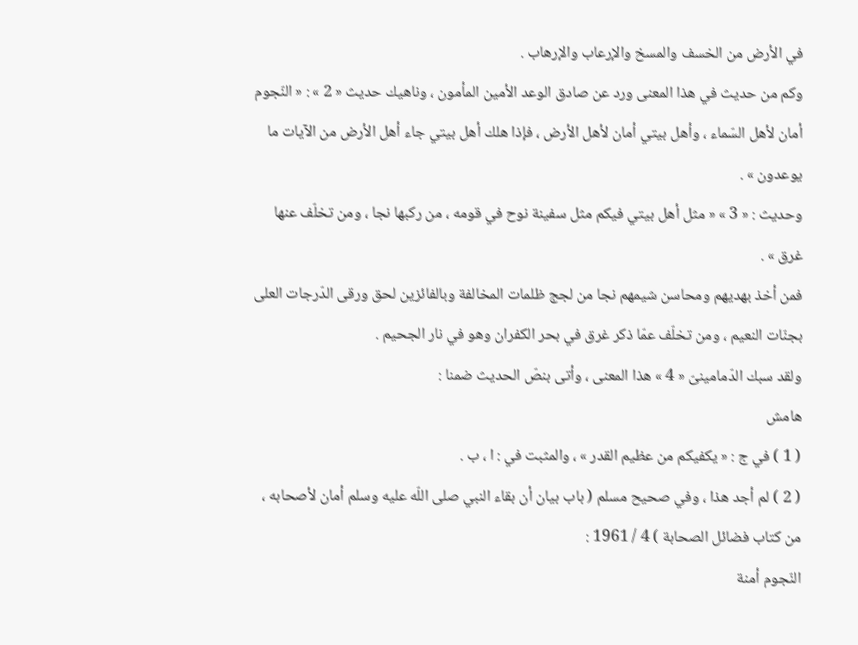في الأرض من الخسف والمسخ والإرعاب والإرهاب .
وكم من حديث في هذا المعنى ورد عن صادق الوعد الأمين المأمون ، وناهيك حديث « 2 » : « النّجوم أمان لأهل السّماء ، وأهل بيتي أمان لأهل الأرض ، فإذا هلك أهل بيتي جاء أهل الأرض من الآيات ما يوعدون » .
وحديث : « 3 » « مثل أهل بيتي فيكم مثل سفينة نوح في قومه ، من ركبها نجا ، ومن تخلّف عنها غرق » .
فمن أخذ بهديهم ومحاسن شيمهم نجا من لجج ظلمات المخالفة وبالفائزين لحق ورقى الدّرجات العلى بجنّات النعيم ، ومن تخلّف عمّا ذكر غرق في بحر الكفران وهو في نار الجحيم .
ولقد سبك الدّمامينىّ « 4 » هذا المعنى ، وأتى بنصّ الحديث ضمنا :
هامش
( 1 ) في ج : « يكفيكم من عظيم القدر » ، والمثبت في : ا ، ب .
( 2 ) لم أجد هذا ، وفي صحيح مسلم ( باب بيان أن بقاء النبي صلى اللّه عليه وسلم أمان لأصحابه ، من كتاب فضائل الصحابة ) 4 / 1961 :
النّجوم أمنة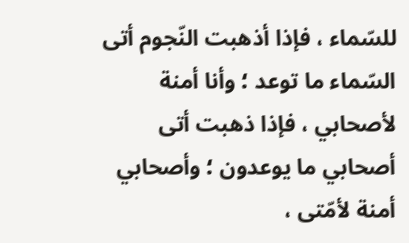للسّماء ، فإذا أذهبت النّجوم أتى السّماء ما توعد ؛ وأنا أمنة لأصحابي ، فإذا ذهبت أتى أصحابي ما يوعدون ؛ وأصحابي أمنة لأمّتى ،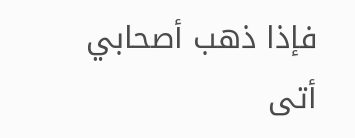فإذا ذهب أصحابي أتى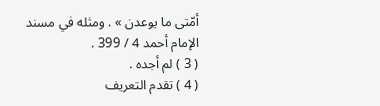أمّتى ما يوعدن » . ومثله في مسند الإمام أحمد 4 / 399 .
( 3 ) لم أجده .
( 4 ) تقدم التعريف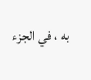به ، في الجزء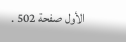الأول صفحة 502 .